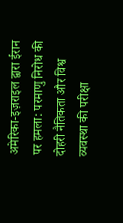अमेरिका-इज़राइल द्वारा ईरान पर हमला: परमाणु निरोध की दोहरी नैतिकता और विश्व व्यवस्था की परीक्षा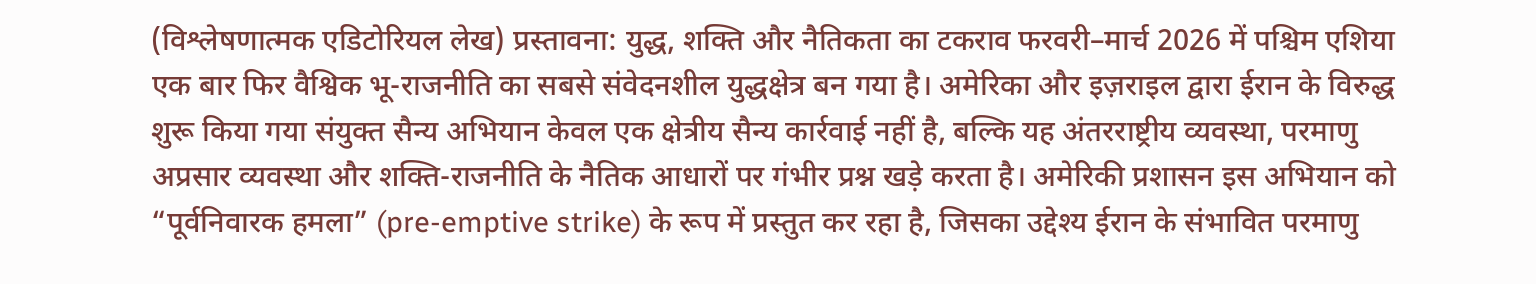(विश्लेषणात्मक एडिटोरियल लेख) प्रस्तावना: युद्ध, शक्ति और नैतिकता का टकराव फरवरी–मार्च 2026 में पश्चिम एशिया एक बार फिर वैश्विक भू-राजनीति का सबसे संवेदनशील युद्धक्षेत्र बन गया है। अमेरिका और इज़राइल द्वारा ईरान के विरुद्ध शुरू किया गया संयुक्त सैन्य अभियान केवल एक क्षेत्रीय सैन्य कार्रवाई नहीं है, बल्कि यह अंतरराष्ट्रीय व्यवस्था, परमाणु अप्रसार व्यवस्था और शक्ति-राजनीति के नैतिक आधारों पर गंभीर प्रश्न खड़े करता है। अमेरिकी प्रशासन इस अभियान को “पूर्वनिवारक हमला” (pre-emptive strike) के रूप में प्रस्तुत कर रहा है, जिसका उद्देश्य ईरान के संभावित परमाणु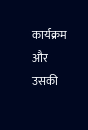कार्यक्रम और उसकी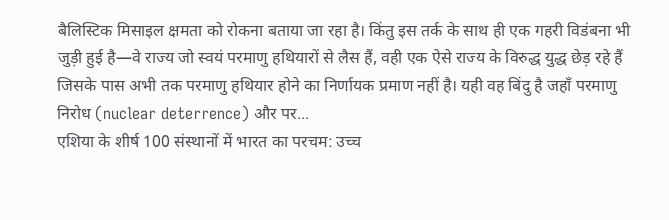बैलिस्टिक मिसाइल क्षमता को रोकना बताया जा रहा है। किंतु इस तर्क के साथ ही एक गहरी विडंबना भी जुड़ी हुई है—वे राज्य जो स्वयं परमाणु हथियारों से लैस हैं, वही एक ऐसे राज्य के विरुद्ध युद्ध छेड़ रहे हैं जिसके पास अभी तक परमाणु हथियार होने का निर्णायक प्रमाण नहीं है। यही वह बिंदु है जहाँ परमाणु निरोध (nuclear deterrence) और पर...
एशिया के शीर्ष 100 संस्थानों में भारत का परचम: उच्च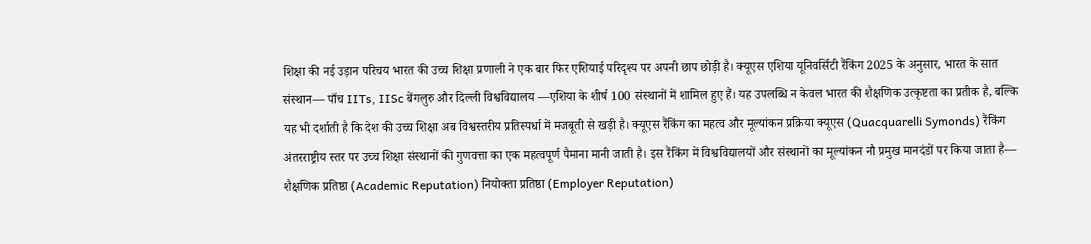शिक्षा की नई उड़ान परिचय भारत की उच्च शिक्षा प्रणाली ने एक बार फिर एशियाई परिदृश्य पर अपनी छाप छोड़ी है। क्यूएस एशिया यूनिवर्सिटी रैंकिंग 2025 के अनुसार, भारत के सात संस्थान— पाँच IITs, IISc बेंगलुरु और दिल्ली विश्वविद्यालय —एशिया के शीर्ष 100 संस्थानों में शामिल हुए हैं। यह उपलब्धि न केवल भारत की शैक्षणिक उत्कृष्टता का प्रतीक है, बल्कि यह भी दर्शाती है कि देश की उच्च शिक्षा अब विश्वस्तरीय प्रतिस्पर्धा में मजबूती से खड़ी है। क्यूएस रैंकिंग का महत्व और मूल्यांकन प्रक्रिया क्यूएस (Quacquarelli Symonds) रैंकिंग अंतरराष्ट्रीय स्तर पर उच्च शिक्षा संस्थानों की गुणवत्ता का एक महत्वपूर्ण पैमाना मानी जाती है। इस रैंकिंग में विश्वविद्यालयों और संस्थानों का मूल्यांकन नौ प्रमुख मानदंडों पर किया जाता है— शैक्षणिक प्रतिष्ठा (Academic Reputation) नियोक्ता प्रतिष्ठा (Employer Reputation)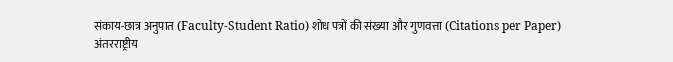संकाय-छात्र अनुपात (Faculty-Student Ratio) शोध पत्रों की संख्या और गुणवत्ता (Citations per Paper) अंतरराष्ट्रीय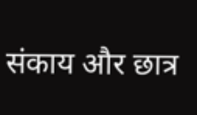संकाय और छात्र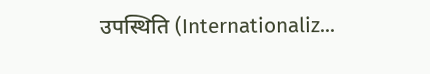उपस्थिति (Internationaliz...